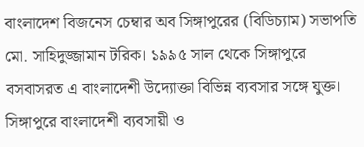বাংলাদেশ বিজনেস চেম্বার অব সিঙ্গাপুরের (বিডিচ্যাম) সভাপতি মো. সাহিদুজ্জামান টরিক। ১৯৯৫ সাল থেকে সিঙ্গাপুরে বসবাসরত এ বাংলাদেশী উদ্যোক্তা বিভিন্ন ব্যবসার সঙ্গে যুক্ত। সিঙ্গাপুরে বাংলাদেশী ব্যবসায়ী ও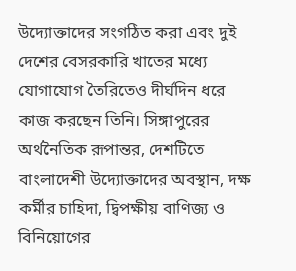উদ্যোক্তাদের সংগঠিত করা এবং দুই দেশের বেসরকারি খাতের মধ্যে যোগাযোগ তৈরিতেও দীর্ঘদিন ধরে কাজ করছেন তিনি। সিঙ্গাপুরের অর্থনৈতিক রূপান্তর, দেশটিতে বাংলাদেশী উদ্যোক্তাদের অবস্থান, দক্ষ কর্মীর চাহিদা, দ্বিপক্ষীয় বাণিজ্য ও বিনিয়োগের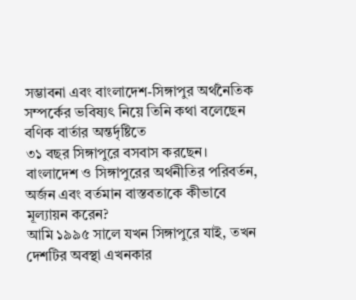সম্ভাবনা এবং বাংলাদেশ-সিঙ্গাপুর অর্থনৈতিক সম্পর্কের ভবিষ্যৎ নিয়ে তিনি কথা বলেছেন বণিক বার্তার অন্তর্দৃষ্টিতে
৩১ বছর সিঙ্গাপুরে বসবাস করছেন। বাংলাদেশ ও সিঙ্গাপুরের অর্থনীতির পরিবর্তন, অর্জন এবং বর্তমান বাস্তবতাকে কীভাবে মূল্যায়ন করেন?
আমি ১৯৯৫ সালে যখন সিঙ্গাপুরে যাই, তখন দেশটির অবস্থা এখনকার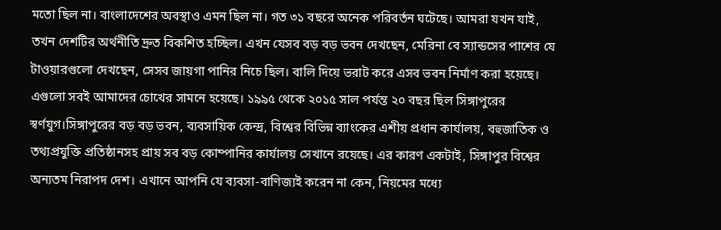মতো ছিল না। বাংলাদেশের অবস্থাও এমন ছিল না। গত ৩১ বছরে অনেক পরিবর্তন ঘটেছে। আমরা যখন যাই, তখন দেশটির অর্থনীতি দ্রুত বিকশিত হচ্ছিল। এখন যেসব বড় বড় ভবন দেখছেন, মেরিনা বে স্যান্ডসের পাশের যে টাওয়ারগুলো দেখছেন, সেসব জায়গা পানির নিচে ছিল। বালি দিয়ে ভরাট করে এসব ভবন নির্মাণ করা হয়েছে। এগুলো সবই আমাদের চোখের সামনে হয়েছে। ১৯৯৫ থেকে ২০১৫ সাল পর্যন্ত ২০ বছর ছিল সিঙ্গাপুরের স্বর্ণযুগ।সিঙ্গাপুরের বড় বড় ভবন, ব্যবসায়িক কেন্দ্র, বিশ্বের বিভিন্ন ব্যাংকের এশীয় প্রধান কার্যালয়, বহুজাতিক ও তথ্যপ্রযুক্তি প্রতিষ্ঠানসহ প্রায় সব বড় কোম্পানির কার্যালয় সেখানে রয়েছে। এর কারণ একটাই, সিঙ্গাপুর বিশ্বের অন্যতম নিরাপদ দেশ। এখানে আপনি যে ব্যবসা-বাণিজ্যই করেন না কেন, নিয়মের মধ্যে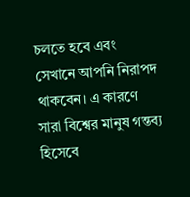চলতে হবে এবং সেখানে আপনি নিরাপদ থাকবেন। এ কারণে সারা বিশ্বের মানুষ গন্তব্য হিসেবে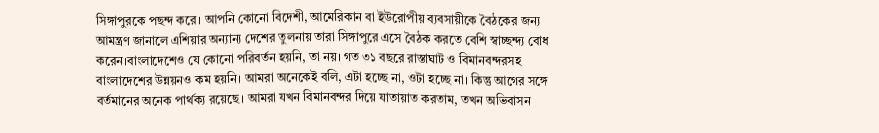সিঙ্গাপুরকে পছন্দ করে। আপনি কোনো বিদেশী, আমেরিকান বা ইউরোপীয় ব্যবসায়ীকে বৈঠকের জন্য আমন্ত্রণ জানালে এশিয়ার অন্যান্য দেশের তুলনায় তারা সিঙ্গাপুরে এসে বৈঠক করতে বেশি স্বাচ্ছন্দ্য বোধ করেন।বাংলাদেশেও যে কোনো পরিবর্তন হয়নি, তা নয়। গত ৩১ বছরে রাস্তাঘাট ও বিমানবন্দরসহ বাংলাদেশের উন্নয়নও কম হয়নি। আমরা অনেকেই বলি, এটা হচ্ছে না, ওটা হচ্ছে না। কিন্তু আগের সঙ্গে বর্তমানের অনেক পার্থক্য রয়েছে। আমরা যখন বিমানবন্দর দিয়ে যাতায়াত করতাম, তখন অভিবাসন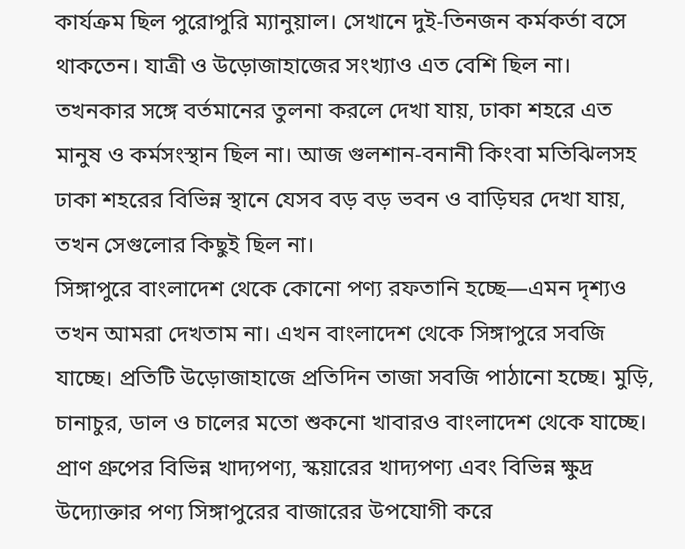কার্যক্রম ছিল পুরোপুরি ম্যানুয়াল। সেখানে দুই-তিনজন কর্মকর্তা বসে থাকতেন। যাত্রী ও উড়োজাহাজের সংখ্যাও এত বেশি ছিল না।
তখনকার সঙ্গে বর্তমানের তুলনা করলে দেখা যায়, ঢাকা শহরে এত মানুষ ও কর্মসংস্থান ছিল না। আজ গুলশান-বনানী কিংবা মতিঝিলসহ ঢাকা শহরের বিভিন্ন স্থানে যেসব বড় বড় ভবন ও বাড়িঘর দেখা যায়, তখন সেগুলোর কিছুই ছিল না।
সিঙ্গাপুরে বাংলাদেশ থেকে কোনো পণ্য রফতানি হচ্ছে—এমন দৃশ্যও তখন আমরা দেখতাম না। এখন বাংলাদেশ থেকে সিঙ্গাপুরে সবজি যাচ্ছে। প্রতিটি উড়োজাহাজে প্রতিদিন তাজা সবজি পাঠানো হচ্ছে। মুড়ি, চানাচুর, ডাল ও চালের মতো শুকনো খাবারও বাংলাদেশ থেকে যাচ্ছে। প্রাণ গ্রুপের বিভিন্ন খাদ্যপণ্য, স্কয়ারের খাদ্যপণ্য এবং বিভিন্ন ক্ষুদ্র উদ্যোক্তার পণ্য সিঙ্গাপুরের বাজারের উপযোগী করে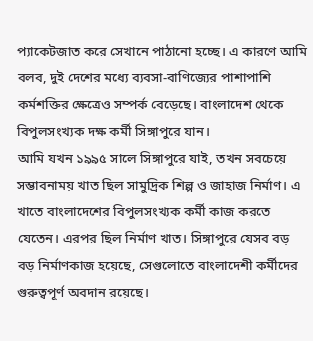প্যাকেটজাত করে সেখানে পাঠানো হচ্ছে। এ কারণে আমি বলব, দুই দেশের মধ্যে ব্যবসা-বাণিজ্যের পাশাপাশি কর্মশক্তির ক্ষেত্রেও সম্পর্ক বেড়েছে। বাংলাদেশ থেকে বিপুলসংখ্যক দক্ষ কর্মী সিঙ্গাপুরে যান।
আমি যখন ১৯৯৫ সালে সিঙ্গাপুরে যাই, তখন সবচেয়ে সম্ভাবনাময় খাত ছিল সামুদ্রিক শিল্প ও জাহাজ নির্মাণ। এ খাতে বাংলাদেশের বিপুলসংখ্যক কর্মী কাজ করতে যেতেন। এরপর ছিল নির্মাণ খাত। সিঙ্গাপুরে যেসব বড় বড় নির্মাণকাজ হয়েছে, সেগুলোতে বাংলাদেশী কর্মীদের গুরুত্বপূর্ণ অবদান রয়েছে।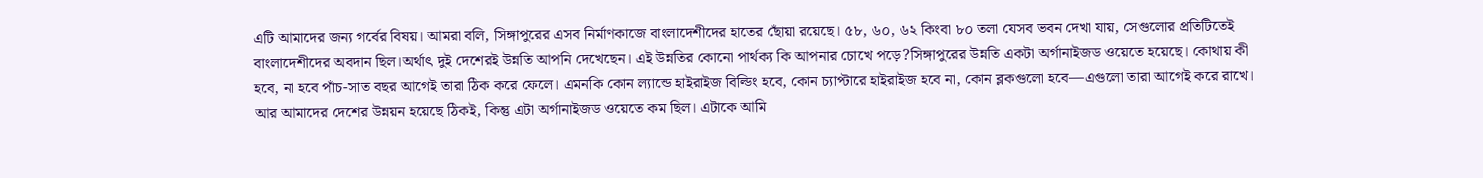এটি আমাদের জন্য গর্বের বিষয়। আমরা বলি, সিঙ্গাপুরের এসব নির্মাণকাজে বাংলাদেশীদের হাতের ছোঁয়া রয়েছে। ৫৮, ৬০, ৬২ কিংবা ৮০ তলা যেসব ভবন দেখা যায়, সেগুলোর প্রতিটিতেই বাংলাদেশীদের অবদান ছিল।অর্থাৎ দুই দেশেরই উন্নতি আপনি দেখেছেন। এই উন্নতির কোনো পার্থক্য কি আপনার চোখে পড়ে?সিঙ্গাপুরের উন্নতি একটা অর্গানাইজড ওয়েতে হয়েছে। কোথায় কী হবে, না হবে পাঁচ-সাত বছর আগেই তারা ঠিক করে ফেলে। এমনকি কোন ল্যান্ডে হাইরাইজ বিল্ডিং হবে, কোন চ্যাপ্টারে হাইরাইজ হবে না, কোন ব্লকগুলো হবে—এগুলো তারা আগেই করে রাখে। আর আমাদের দেশের উন্নয়ন হয়েছে ঠিকই, কিন্তু এটা অর্গানাইজড ওয়েতে কম ছিল। এটাকে আমি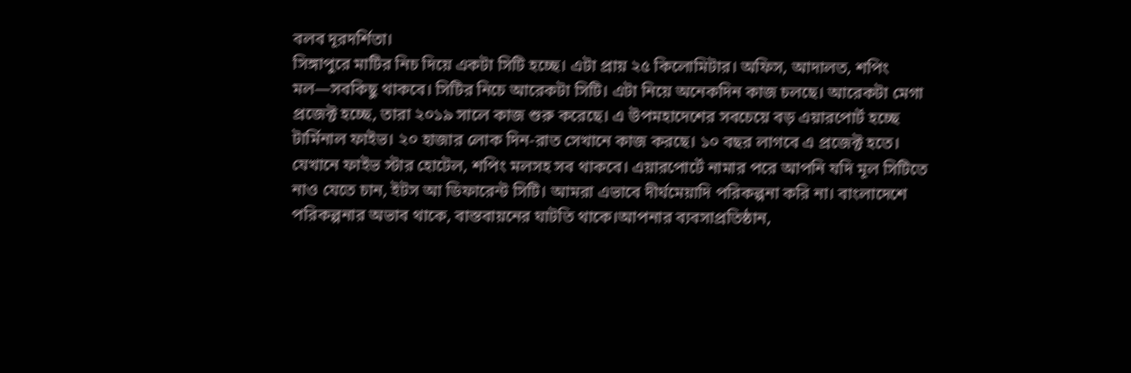বলব দূরদর্শিতা।
সিঙ্গাপুরে মাটির নিচ দিয়ে একটা সিটি হচ্ছে। এটা প্রায় ২৫ কিলোমিটার। অফিস, আদালত, শপিং মল—সবকিছু থাকবে। সিটির নিচে আরেকটা সিটি। এটা নিয়ে অনেকদিন কাজ চলছে। আরেকটা মেগা প্রজেক্ট হচ্ছে, তারা ২০১৯ সালে কাজ শুরু করেছে। এ উপমহাদেশের সবচেয়ে বড় এয়ারপোর্ট হচ্ছে টার্মিনাল ফাইভ। ২০ হাজার লোক দিন-রাত সেখানে কাজ করছে। ১০ বছর লাগবে এ প্রজেক্ট হতে। যেখানে ফাইভ স্টার হোটেল, শপিং মলসহ সব থাকবে। এয়ারপোর্টে নামার পরে আপনি যদি মূল সিটিতে নাও যেতে চান, ইটস আ ডিফারেন্ট সিটি। আমরা এভাবে দীর্ঘমেয়াদি পরিকল্পনা করি না। বাংলাদেশে পরিকল্পনার অভাব থাকে, বাস্তবায়নের ঘাটতি থাকে।আপনার ব্যবসাপ্রতিষ্ঠান,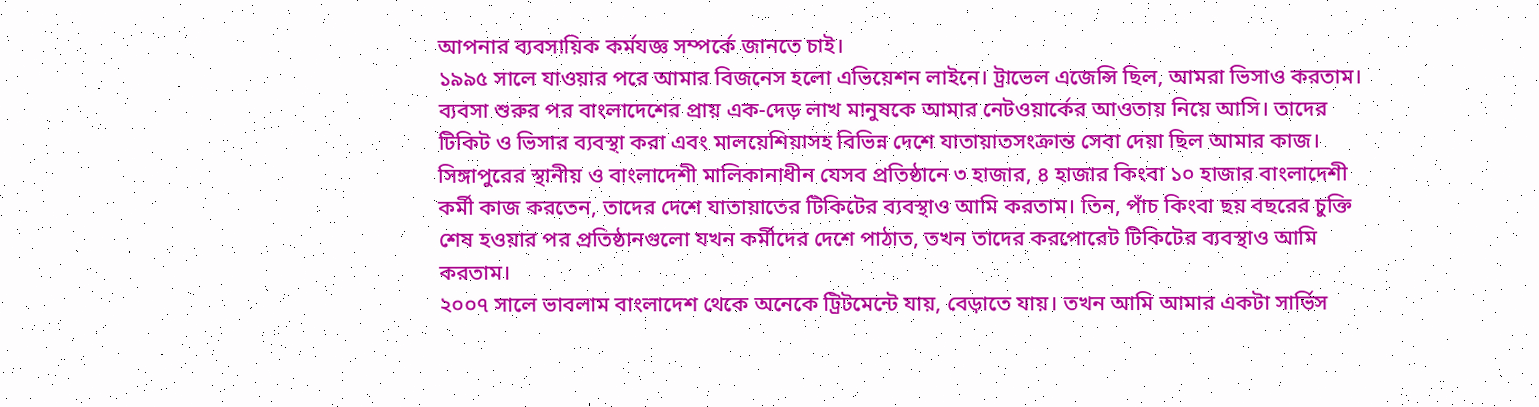আপনার ব্যবসায়িক কর্মযজ্ঞ সম্পর্কে জানতে চাই।
১৯৯৫ সালে যাওয়ার পরে আমার বিজনেস হলো এভিয়েশন লাইনে। ট্রাভেল এজেন্সি ছিল, আমরা ভিসাও করতাম। ব্যবসা শুরুর পর বাংলাদেশের প্রায় এক-দেড় লাখ মানুষকে আমার নেটওয়ার্কের আওতায় নিয়ে আসি। তাদের টিকিট ও ভিসার ব্যবস্থা করা এবং মালয়েশিয়াসহ বিভিন্ন দেশে যাতায়াতসংক্রান্ত সেবা দেয়া ছিল আমার কাজ।
সিঙ্গাপুরের স্থানীয় ও বাংলাদেশী মালিকানাধীন যেসব প্রতিষ্ঠানে ৩ হাজার, ৪ হাজার কিংবা ১০ হাজার বাংলাদেশী কর্মী কাজ করতেন, তাদের দেশে যাতায়াতের টিকিটের ব্যবস্থাও আমি করতাম। তিন, পাঁচ কিংবা ছয় বছরের চুক্তি শেষ হওয়ার পর প্রতিষ্ঠানগুলো যখন কর্মীদের দেশে পাঠাত, তখন তাদের করপোরেট টিকিটের ব্যবস্থাও আমি করতাম।
২০০৭ সালে ভাবলাম বাংলাদেশ থেকে অনেকে ট্রিটমেন্টে যায়, বেড়াতে যায়। তখন আমি আমার একটা সার্ভিস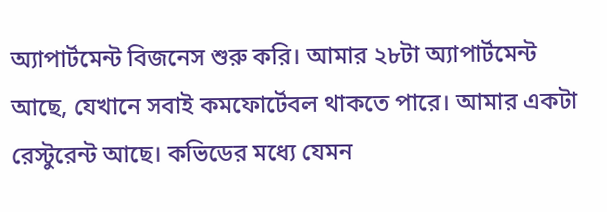অ্যাপার্টমেন্ট বিজনেস শুরু করি। আমার ২৮টা অ্যাপার্টমেন্ট আছে, যেখানে সবাই কমফোর্টেবল থাকতে পারে। আমার একটা রেস্টুরেন্ট আছে। কভিডের মধ্যে যেমন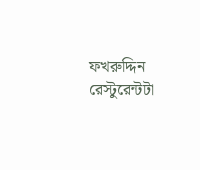ফখরুদ্দিন রেস্টুরেন্টটা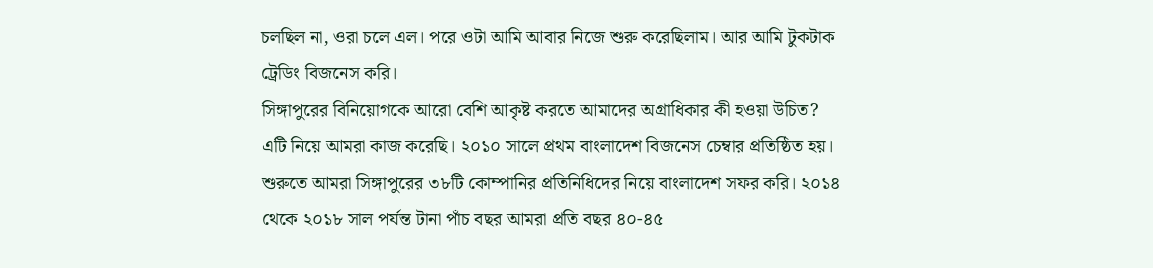চলছিল না, ওরা চলে এল। পরে ওটা আমি আবার নিজে শুরু করেছিলাম। আর আমি টুকটাক ট্রেডিং বিজনেস করি।
সিঙ্গাপুরের বিনিয়োগকে আরো বেশি আকৃষ্ট করতে আমাদের অগ্রাধিকার কী হওয়া উচিত?
এটি নিয়ে আমরা কাজ করেছি। ২০১০ সালে প্রথম বাংলাদেশ বিজনেস চেম্বার প্রতিষ্ঠিত হয়। শুরুতে আমরা সিঙ্গাপুরের ৩৮টি কোম্পানির প্রতিনিধিদের নিয়ে বাংলাদেশ সফর করি। ২০১৪ থেকে ২০১৮ সাল পর্যন্ত টানা পাঁচ বছর আমরা প্রতি বছর ৪০-৪৫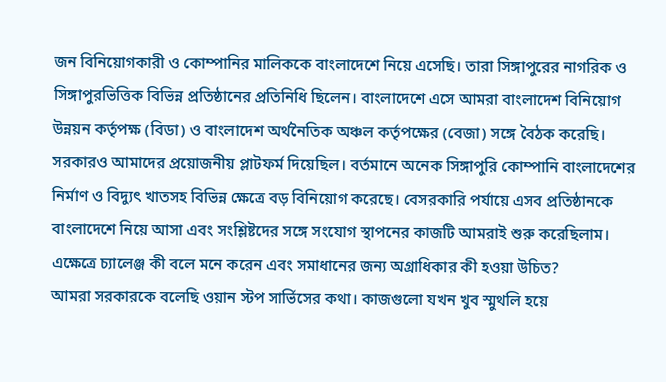জন বিনিয়োগকারী ও কোম্পানির মালিককে বাংলাদেশে নিয়ে এসেছি। তারা সিঙ্গাপুরের নাগরিক ও সিঙ্গাপুরভিত্তিক বিভিন্ন প্রতিষ্ঠানের প্রতিনিধি ছিলেন। বাংলাদেশে এসে আমরা বাংলাদেশ বিনিয়োগ উন্নয়ন কর্তৃপক্ষ (বিডা) ও বাংলাদেশ অর্থনৈতিক অঞ্চল কর্তৃপক্ষের (বেজা) সঙ্গে বৈঠক করেছি। সরকারও আমাদের প্রয়োজনীয় প্লাটফর্ম দিয়েছিল। বর্তমানে অনেক সিঙ্গাপুরি কোম্পানি বাংলাদেশের নির্মাণ ও বিদ্যুৎ খাতসহ বিভিন্ন ক্ষেত্রে বড় বিনিয়োগ করেছে। বেসরকারি পর্যায়ে এসব প্রতিষ্ঠানকে বাংলাদেশে নিয়ে আসা এবং সংশ্লিষ্টদের সঙ্গে সংযোগ স্থাপনের কাজটি আমরাই শুরু করেছিলাম।
এক্ষেত্রে চ্যালেঞ্জ কী বলে মনে করেন এবং সমাধানের জন্য অগ্রাধিকার কী হওয়া উচিত?
আমরা সরকারকে বলেছি ওয়ান স্টপ সার্ভিসের কথা। কাজগুলো যখন খুব স্মুথলি হয়ে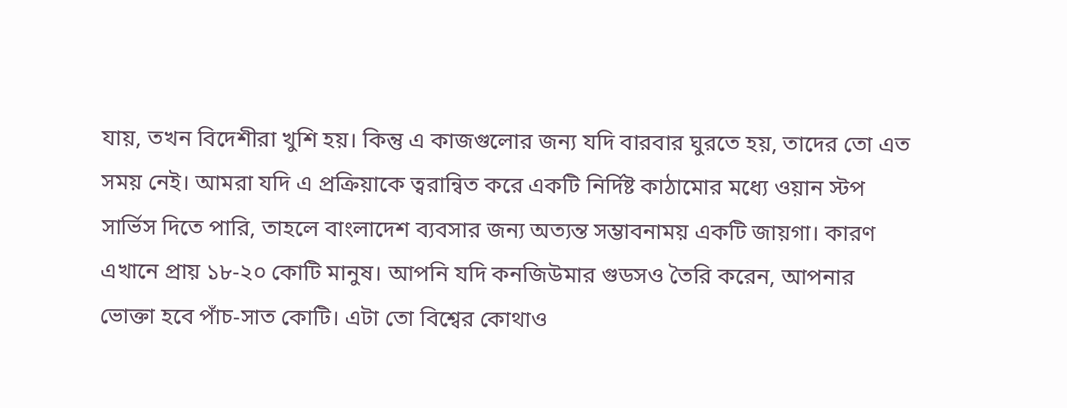যায়, তখন বিদেশীরা খুশি হয়। কিন্তু এ কাজগুলোর জন্য যদি বারবার ঘুরতে হয়, তাদের তো এত সময় নেই। আমরা যদি এ প্রক্রিয়াকে ত্বরান্বিত করে একটি নির্দিষ্ট কাঠামোর মধ্যে ওয়ান স্টপ সার্ভিস দিতে পারি, তাহলে বাংলাদেশ ব্যবসার জন্য অত্যন্ত সম্ভাবনাময় একটি জায়গা। কারণ এখানে প্রায় ১৮-২০ কোটি মানুষ। আপনি যদি কনজিউমার গুডসও তৈরি করেন, আপনার ভোক্তা হবে পাঁচ-সাত কোটি। এটা তো বিশ্বের কোথাও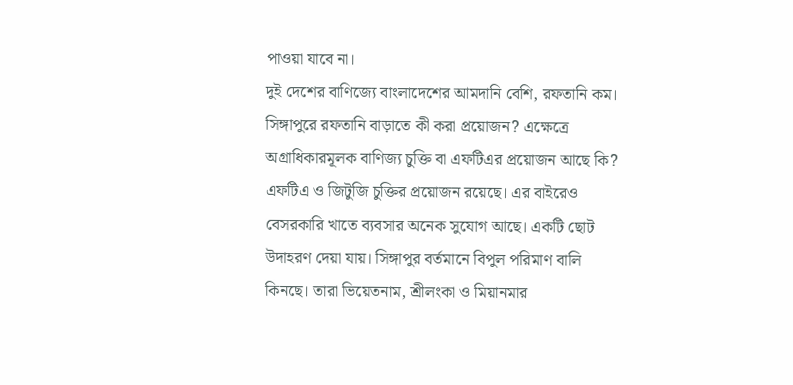পাওয়া যাবে না।
দুই দেশের বাণিজ্যে বাংলাদেশের আমদানি বেশি, রফতানি কম। সিঙ্গাপুরে রফতানি বাড়াতে কী করা প্রয়োজন? এক্ষেত্রে অগ্রাধিকারমূলক বাণিজ্য চুক্তি বা এফটিএর প্রয়োজন আছে কি?
এফটিএ ও জিটুজি চুক্তির প্রয়োজন রয়েছে। এর বাইরেও বেসরকারি খাতে ব্যবসার অনেক সুযোগ আছে। একটি ছোট উদাহরণ দেয়া যায়। সিঙ্গাপুর বর্তমানে বিপুল পরিমাণ বালি কিনছে। তারা ভিয়েতনাম, শ্রীলংকা ও মিয়ানমার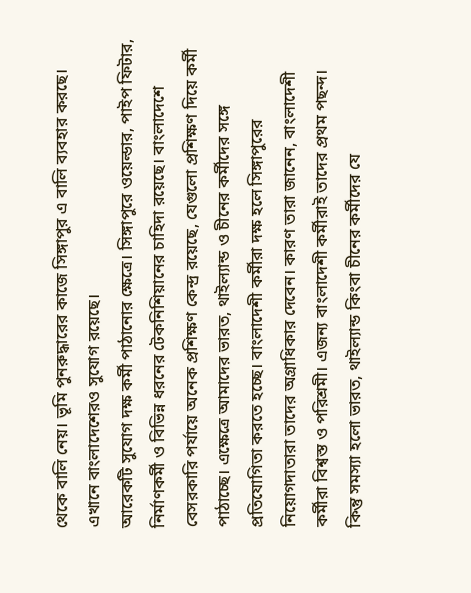থেকে বালি নেয়। ভূমি পুনরুদ্ধারের কাজে সিঙ্গাপুর এ বালি ব্যবহার করছে। এখানে বাংলাদেশেরও সুযোগ রয়েছে।
আরেকটি সুযোগ দক্ষ কর্মী পাঠানোর ক্ষেত্রে। সিঙ্গাপুরে ওয়েল্ডার, পাইপ ফিটার, নির্মাণকর্মী ও বিভিন্ন ধরনের টেকনিশিয়ানের চাহিদা রয়েছে। বাংলাদেশে বেসরকারি পর্যায়ে অনেক প্রশিক্ষণ কেন্দ্র রয়েছে, যেগুলো প্রশিক্ষণ দিয়ে কর্মী পাঠাচ্ছে। এক্ষেত্রে আমাদের ভারত, থাইল্যান্ড ও চীনের কর্মীদের সঙ্গে প্রতিযোগিতা করতে হচ্ছে। বাংলাদেশী কর্মীরা দক্ষ হলে সিঙ্গাপুরের নিয়োগদাতারা তাদের অগ্রাধিকার দেবেন। কারণ তারা জানেন, বাংলাদেশী কর্মীরা বিশ্বস্ত ও পরিশ্রমী। এজন্য বাংলাদেশী কর্মীরাই তাদের প্রথম পছন্দ। কিন্তু সমস্যা হলো ভারত, থাইল্যান্ড কিংবা চীনের কর্মীদের যে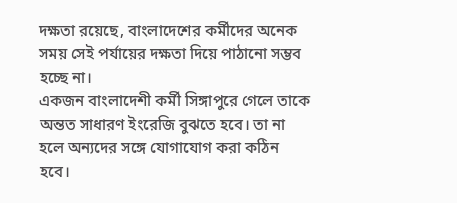দক্ষতা রয়েছে, বাংলাদেশের কর্মীদের অনেক সময় সেই পর্যায়ের দক্ষতা দিয়ে পাঠানো সম্ভব হচ্ছে না।
একজন বাংলাদেশী কর্মী সিঙ্গাপুরে গেলে তাকে অন্তত সাধারণ ইংরেজি বুঝতে হবে। তা না হলে অন্যদের সঙ্গে যোগাযোগ করা কঠিন হবে।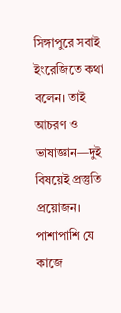সিঙ্গাপুরে সবাই ইংরেজিতে কথা বলেন। তাই আচরণ ও ভাষাজ্ঞান—দুই বিষয়েই প্রস্তুতি প্রয়োজন। পাশাপাশি যে কাজে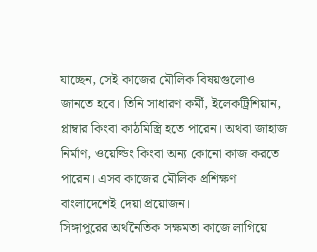যাচ্ছেন, সেই কাজের মৌলিক বিষয়গুলোও জানতে হবে। তিনি সাধারণ কর্মী, ইলেকট্রিশিয়ান, প্লাম্বার কিংবা কাঠমিস্ত্রি হতে পারেন। অথবা জাহাজ নির্মাণ, ওয়েল্ডিং কিংবা অন্য কোনো কাজ করতে পারেন। এসব কাজের মৌলিক প্রশিক্ষণ বাংলাদেশেই দেয়া প্রয়োজন।
সিঙ্গাপুরের অর্থনৈতিক সক্ষমতা কাজে লাগিয়ে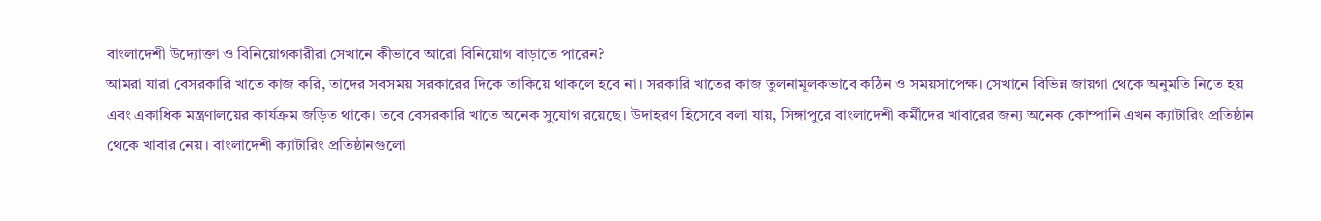বাংলাদেশী উদ্যোক্তা ও বিনিয়োগকারীরা সেখানে কীভাবে আরো বিনিয়োগ বাড়াতে পারেন?
আমরা যারা বেসরকারি খাতে কাজ করি, তাদের সবসময় সরকারের দিকে তাকিয়ে থাকলে হবে না। সরকারি খাতের কাজ তুলনামূলকভাবে কঠিন ও সময়সাপেক্ষ। সেখানে বিভিন্ন জায়গা থেকে অনুমতি নিতে হয় এবং একাধিক মন্ত্রণালয়ের কার্যক্রম জড়িত থাকে। তবে বেসরকারি খাতে অনেক সুযোগ রয়েছে। উদাহরণ হিসেবে বলা যায়, সিঙ্গাপুরে বাংলাদেশী কর্মীদের খাবারের জন্য অনেক কোম্পানি এখন ক্যাটারিং প্রতিষ্ঠান থেকে খাবার নেয়। বাংলাদেশী ক্যাটারিং প্রতিষ্ঠানগুলো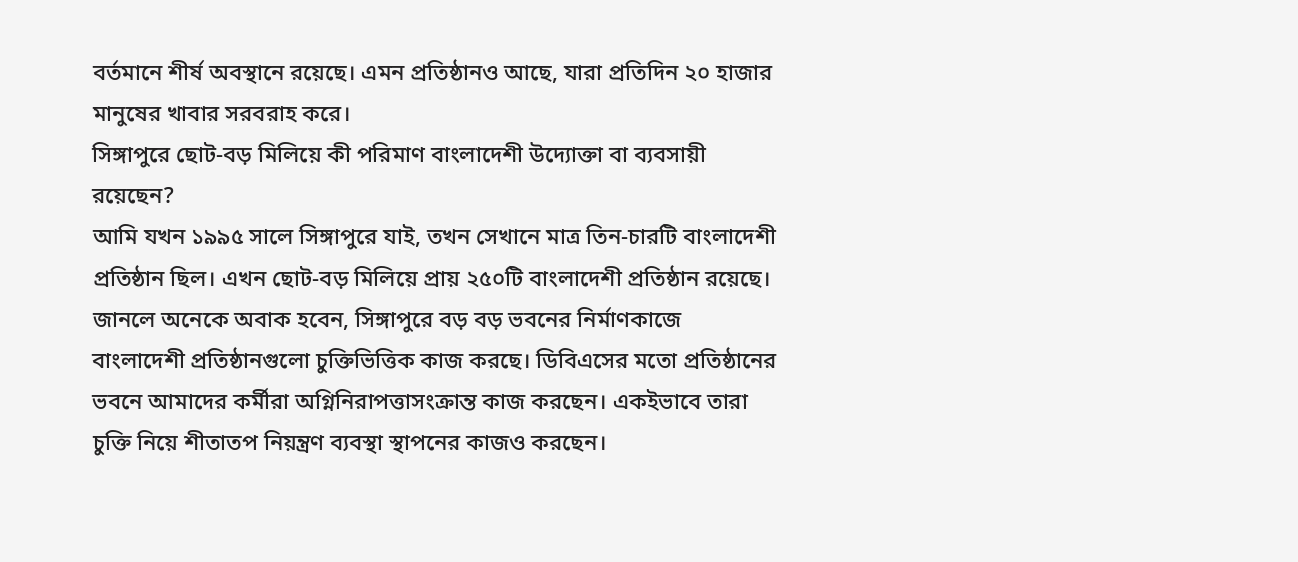বর্তমানে শীর্ষ অবস্থানে রয়েছে। এমন প্রতিষ্ঠানও আছে, যারা প্রতিদিন ২০ হাজার মানুষের খাবার সরবরাহ করে।
সিঙ্গাপুরে ছোট-বড় মিলিয়ে কী পরিমাণ বাংলাদেশী উদ্যোক্তা বা ব্যবসায়ী রয়েছেন?
আমি যখন ১৯৯৫ সালে সিঙ্গাপুরে যাই, তখন সেখানে মাত্র তিন-চারটি বাংলাদেশী প্রতিষ্ঠান ছিল। এখন ছোট-বড় মিলিয়ে প্রায় ২৫০টি বাংলাদেশী প্রতিষ্ঠান রয়েছে। জানলে অনেকে অবাক হবেন, সিঙ্গাপুরে বড় বড় ভবনের নির্মাণকাজে বাংলাদেশী প্রতিষ্ঠানগুলো চুক্তিভিত্তিক কাজ করছে। ডিবিএসের মতো প্রতিষ্ঠানের ভবনে আমাদের কর্মীরা অগ্নিনিরাপত্তাসংক্রান্ত কাজ করছেন। একইভাবে তারা চুক্তি নিয়ে শীতাতপ নিয়ন্ত্রণ ব্যবস্থা স্থাপনের কাজও করছেন।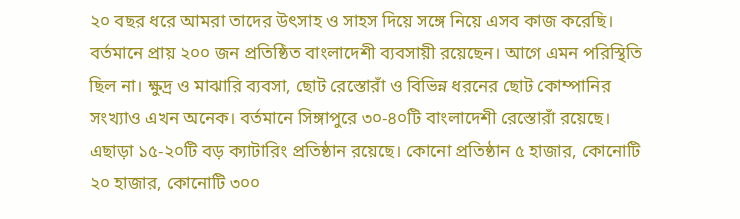২০ বছর ধরে আমরা তাদের উৎসাহ ও সাহস দিয়ে সঙ্গে নিয়ে এসব কাজ করেছি। বর্তমানে প্রায় ২০০ জন প্রতিষ্ঠিত বাংলাদেশী ব্যবসায়ী রয়েছেন। আগে এমন পরিস্থিতি ছিল না। ক্ষুদ্র ও মাঝারি ব্যবসা, ছোট রেস্তোরাঁ ও বিভিন্ন ধরনের ছোট কোম্পানির সংখ্যাও এখন অনেক। বর্তমানে সিঙ্গাপুরে ৩০-৪০টি বাংলাদেশী রেস্তোরাঁ রয়েছে। এছাড়া ১৫-২০টি বড় ক্যাটারিং প্রতিষ্ঠান রয়েছে। কোনো প্রতিষ্ঠান ৫ হাজার, কোনোটি ২০ হাজার, কোনোটি ৩০০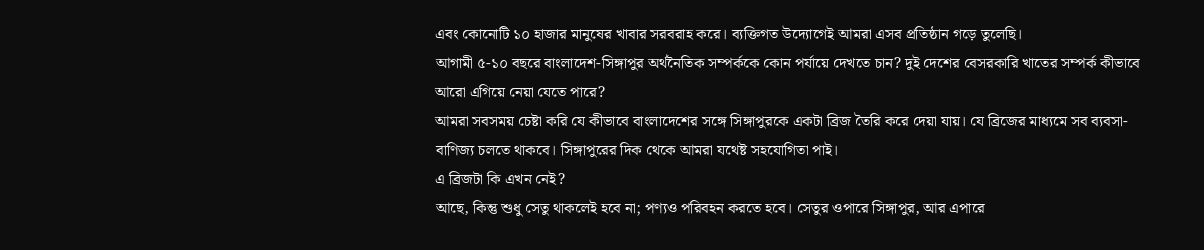এবং কোনোটি ১০ হাজার মানুষের খাবার সরবরাহ করে। ব্যক্তিগত উদ্যোগেই আমরা এসব প্রতিষ্ঠান গড়ে তুলেছি।
আগামী ৫-১০ বছরে বাংলাদেশ-সিঙ্গাপুর অর্থনৈতিক সম্পর্ককে কোন পর্যায়ে দেখতে চান? দুই দেশের বেসরকারি খাতের সম্পর্ক কীভাবে আরো এগিয়ে নেয়া যেতে পারে?
আমরা সবসময় চেষ্টা করি যে কীভাবে বাংলাদেশের সঙ্গে সিঙ্গাপুরকে একটা ব্রিজ তৈরি করে দেয়া যায়। যে ব্রিজের মাধ্যমে সব ব্যবসা-বাণিজ্য চলতে থাকবে। সিঙ্গাপুরের দিক থেকে আমরা যথেষ্ট সহযোগিতা পাই।
এ ব্রিজটা কি এখন নেই?
আছে, কিন্তু শুধু সেতু থাকলেই হবে না; পণ্যও পরিবহন করতে হবে। সেতুর ওপারে সিঙ্গাপুর, আর এপারে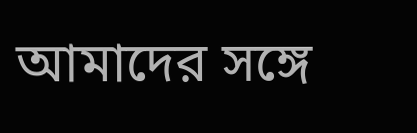আমাদের সঙ্গে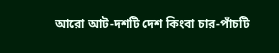আরো আট-দশটি দেশ কিংবা চার-পাঁচটি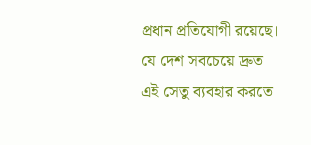প্রধান প্রতিযোগী রয়েছে। যে দেশ সবচেয়ে দ্রুত এই সেতু ব্যবহার করতে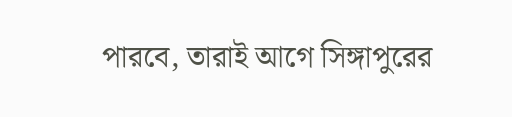পারবে, তারাই আগে সিঙ্গাপুরের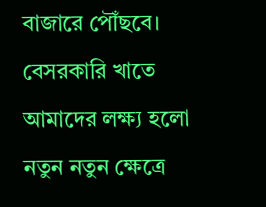বাজারে পৌঁছবে। বেসরকারি খাতে আমাদের লক্ষ্য হলো নতুন নতুন ক্ষেত্রে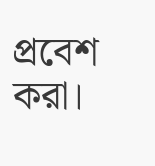প্রবেশ করা।